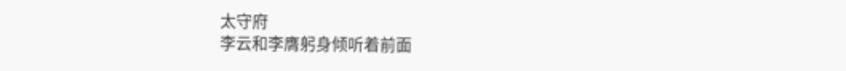太守府
李云和李膺躬身倾听着前面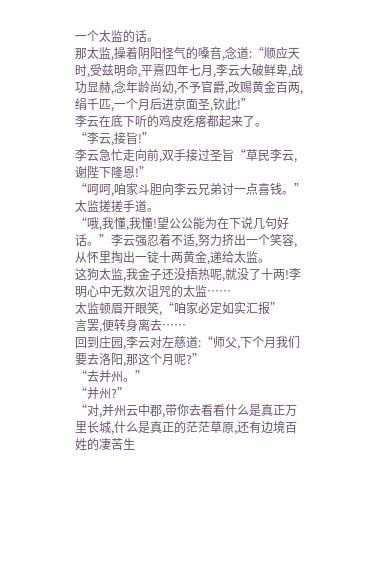一个太监的话。
那太监,操着阴阳怪气的嗓音,念道:“顺应天时,受兹明命,平熹四年七月,李云大破鲜卑,战功显赫,念年龄尚幼,不予官爵,改赐黄金百两,绢千匹,一个月后进京面圣,钦此!”
李云在底下听的鸡皮疙瘩都起来了。
“李云,接旨!”
李云急忙走向前,双手接过圣旨“草民李云,谢陛下隆恩!”
“呵呵,咱家斗胆向李云兄弟讨一点喜钱。”太监搓搓手道。
“哦,我懂,我懂!望公公能为在下说几句好话。”李云强忍着不适,努力挤出一个笑容,从怀里掏出一锭十两黄金,递给太监。
这狗太监,我金子还没捂热呢,就没了十两!李明心中无数次诅咒的太监……
太监顿眉开眼笑,“咱家必定如实汇报”
言罢,便转身离去……
回到庄园,李云对左慈道:“师父,下个月我们要去洛阳,那这个月呢?”
“去并州。”
“并州?”
“对,并州云中郡,带你去看看什么是真正万里长城,什么是真正的茫茫草原,还有边境百姓的凄苦生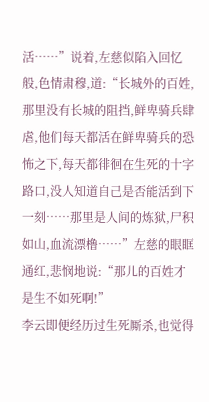活……”说着,左慈似陷入回忆般,色情肃穆,道:“长城外的百姓,那里没有长城的阻挡,鲜卑骑兵肆虐,他们每天都活在鲜卑骑兵的恐怖之下,每天都徘徊在生死的十字路口,没人知道自己是否能活到下一刻……那里是人间的炼狱,尸积如山,血流漂橹……”左慈的眼眶通红,悲悯地说:“那儿的百姓才是生不如死啊!”
李云即便经历过生死厮杀,也觉得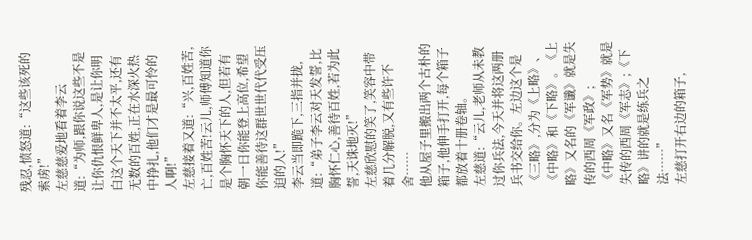残忍,愤怒道:“这些该死的索虏!”
左慈慈爱地看着李云道:“为师,跟你说这些不是让你仇恨鲜卑人,是让你明白这个天下并不太平,还有无数的百姓,正在水深火热中挣扎,他们才是最可怜的人啊!”
左慈接着又道:“兴,百姓苦,亡,百姓苦!云儿,师傅知道你是个胸怀天下的人,但若有朝一日你能登上高位,希望你能善待这群世世代代受压迫的人!”
李云当即跪下,三指并拢,道:“弟子李云对天发誓,比胸怀仁心,善待百姓,若为此誓,天诛地灭!”
左慈欣慰的笑了,笑容中带着几分解脱,又有些许不舍……
他从屋子里搬出两个古朴的箱子,他伸手打开,每个箱子都放着十册卷轴。
左慈道:“云儿,老师从未教过你兵法,今天并将这两册兵书交给你。左边这个是《三略》,分为《上略》、《中略》和《下略》。《上略》又名的《军谶》就是失传的西周《军政》;
《中略》又名《军势》就是失传的西周《军志》;《下略》讲的就是练兵之法……”
左慈打开右边的箱子,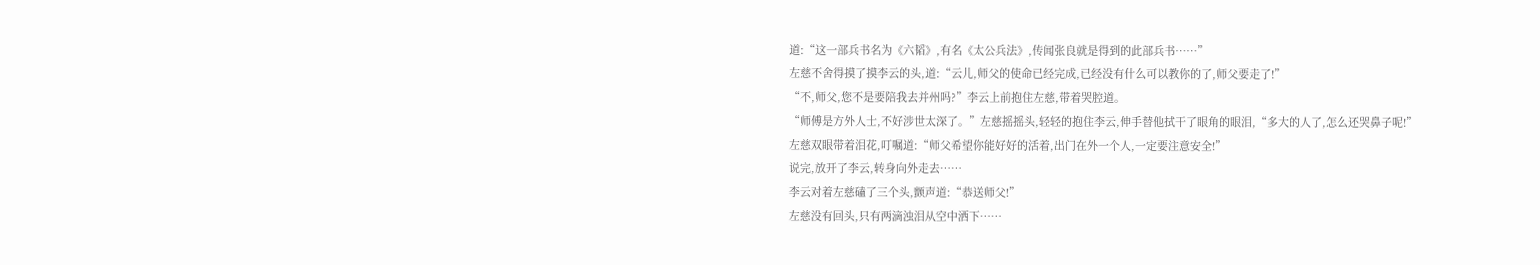道:“这一部兵书名为《六韬》,有名《太公兵法》,传闻张良就是得到的此部兵书……”
左慈不舍得摸了摸李云的头,道:“云儿,师父的使命已经完成,已经没有什么可以教你的了,师父要走了!”
“不,师父,您不是要陪我去并州吗?”李云上前抱住左慈,带着哭腔道。
“师傅是方外人士,不好涉世太深了。”左慈摇摇头,轻轻的抱住李云,伸手替他拭干了眼角的眼泪,“多大的人了,怎么还哭鼻子呢!”
左慈双眼带着泪花,叮嘱道:“师父希望你能好好的活着,出门在外一个人,一定要注意安全!”
说完,放开了李云,转身向外走去……
李云对着左慈磕了三个头,颤声道:“恭送师父!”
左慈没有回头,只有两滴浊泪从空中洒下……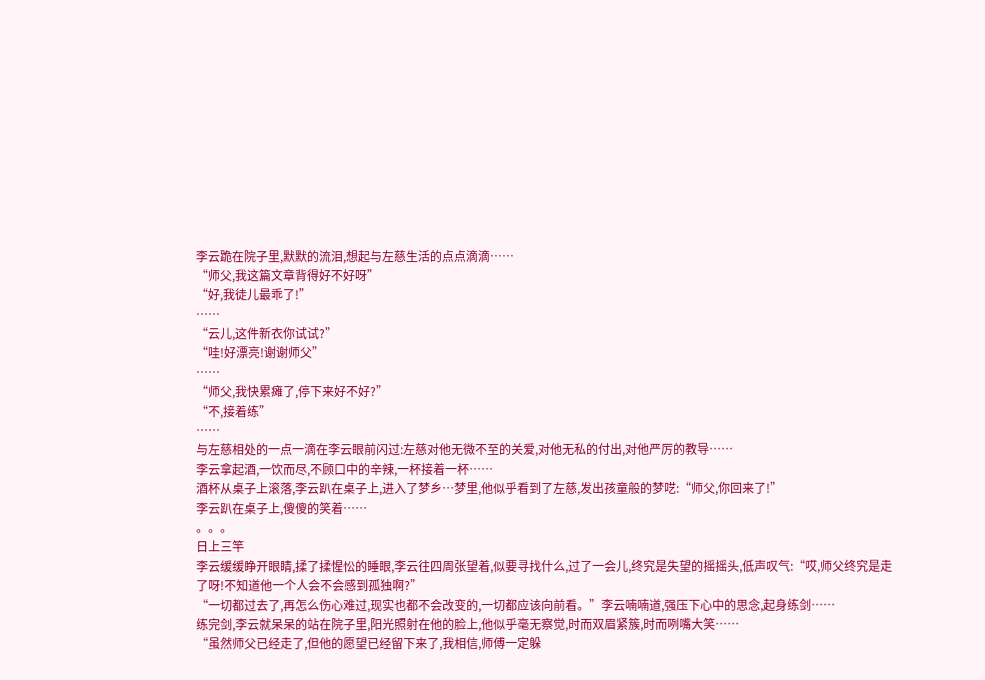李云跪在院子里,默默的流泪,想起与左慈生活的点点滴滴……
“师父,我这篇文章背得好不好呀”
“好,我徒儿最乖了!”
……
“云儿,这件新衣你试试?”
“哇!好漂亮!谢谢师父”
……
“师父,我快累瘫了,停下来好不好?”
“不,接着练”
……
与左慈相处的一点一滴在李云眼前闪过:左慈对他无微不至的关爱,对他无私的付出,对他严厉的教导……
李云拿起酒,一饮而尽,不顾口中的辛辣,一杯接着一杯……
酒杯从桌子上滚落,李云趴在桌子上,进入了梦乡…梦里,他似乎看到了左慈,发出孩童般的梦呓:“师父,你回来了!”
李云趴在桌子上,傻傻的笑着……
。。。
日上三竿
李云缓缓睁开眼睛,揉了揉惺忪的睡眼,李云往四周张望着,似要寻找什么,过了一会儿,终究是失望的摇摇头,低声叹气:“哎,师父终究是走了呀!不知道他一个人会不会感到孤独啊?”
“一切都过去了,再怎么伤心难过,现实也都不会改变的,一切都应该向前看。”李云喃喃道,强压下心中的思念,起身练剑……
练完剑,李云就呆呆的站在院子里,阳光照射在他的脸上,他似乎毫无察觉,时而双眉紧簇,时而咧嘴大笑……
“虽然师父已经走了,但他的愿望已经留下来了,我相信,师傅一定躲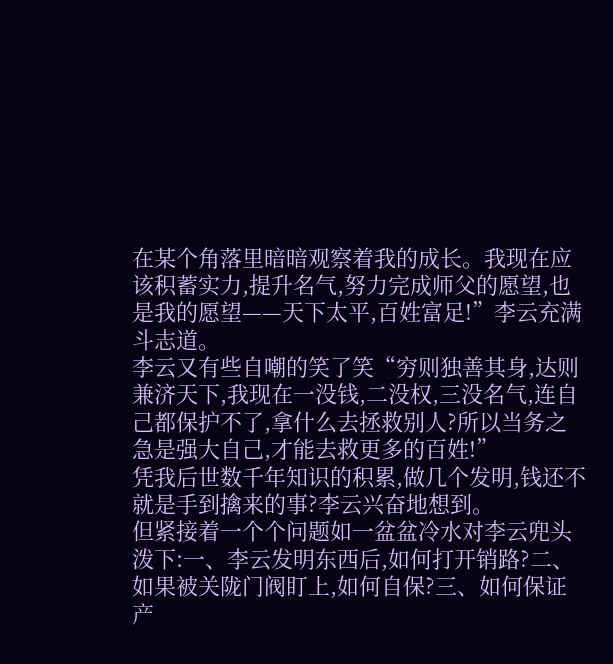在某个角落里暗暗观察着我的成长。我现在应该积蓄实力,提升名气,努力完成师父的愿望,也是我的愿望——天下太平,百姓富足!”李云充满斗志道。
李云又有些自嘲的笑了笑“穷则独善其身,达则兼济天下,我现在一没钱,二没权,三没名气,连自己都保护不了,拿什么去拯救别人?所以当务之急是强大自己,才能去救更多的百姓!”
凭我后世数千年知识的积累,做几个发明,钱还不就是手到擒来的事?李云兴奋地想到。
但紧接着一个个问题如一盆盆冷水对李云兜头泼下:一、李云发明东西后,如何打开销路?二、如果被关陇门阀盯上,如何自保?三、如何保证产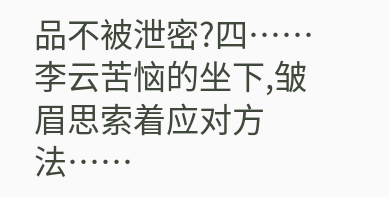品不被泄密?四……
李云苦恼的坐下,皱眉思索着应对方法……